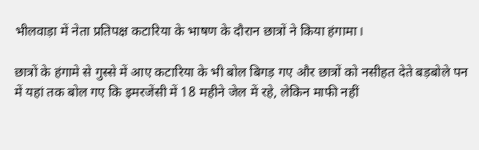भीलवाड़ा में नेता प्रतिपक्ष कटारिया के भाषण के दौरान छात्रों ने किया हंगामा।

छात्रों के हंगामे से गुस्से में आए कटारिया के भी बोल बिगड़ गए और छात्रों को नसीहत देते बड़बोले पन में यहां तक बोल गए कि इमरजेंसी में 18 महीने जेल में रहे, लेकिन माफी नहीं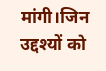मांगी।जिन उद्दश्यों को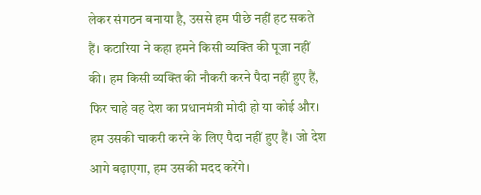लेकर संगठन बनाया है, उससे हम पीछे नहीं हट सकते हैं। कटारिया ने कहा हमने किसी व्यक्ति की पूजा नहीं की। हम किसी व्यक्ति की नौकरी करने पैदा नहीं हुए हैं, फिर चाहे वह देश का प्रधानमंत्री मोदी हो या कोई और। हम उसकी चाकरी करने के लिए पैदा नहीं हुए हैं। जो देश आगे बढ़ाएगा, हम उसकी मदद करेंगे।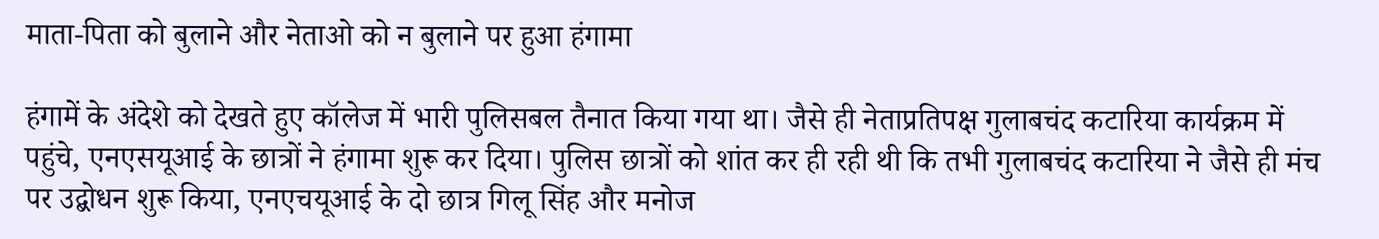माता-पिता को बुलाने और नेताओ को न बुलाने पर हुआ हंगामा

हंगामें के अंदेशे को देखते हुए कॉलेज में भारी पुलिसबल तैनात किया गया था। जैसे ही नेताप्रतिपक्ष गुलाबचंद कटारिया कार्यक्रम में पहुंचे, एनएसयूआई के छात्रों ने हंगामा शुरू कर दिया। पुलिस छात्रों को शांत कर ही रही थी कि तभी गुलाबचंद कटारिया ने जैसे ही मंच पर उद्बोधन शुरू किया, एनएचयूआई के दो छात्र गिलू सिंह और मनोज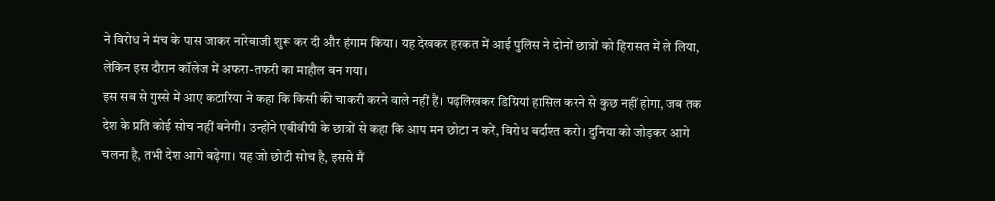ने विरोध ने मंच के पास जाकर नारेबाजी शुरू कर दी और हंगाम किया। यह देखकर हरकत में आई पुलिस ने दोनों छात्रों को हिरासत में ले लिया, लेकिन इस दौरान कॉलेज में अफरा-तफरी का माहौल बन गया।
इस सब से गुस्से में आए कटारिया ने कहा कि किसी की चाकरी करने वाले नहीं हैं। पढ़लिखकर डिग्रियां हासिल करने से कुछ नहीं होगा, जब तक देश के प्रति कोई सोच नहीं बनेगी। उन्होंने एबीवीपी के छात्रों से कहा कि आप मन छोटा न करें, विरोध बर्दाश्त करो। दुनिया को जोड़कर आगे चलना है, तभी देश आगे बढ़ेगा। यह जो छोटी सोच है, इससे मैं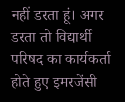नहीं डरता हूं। अगर डरता तो विद्यार्थी परिषद का कार्यकर्ता होते हुए इमरजेंसी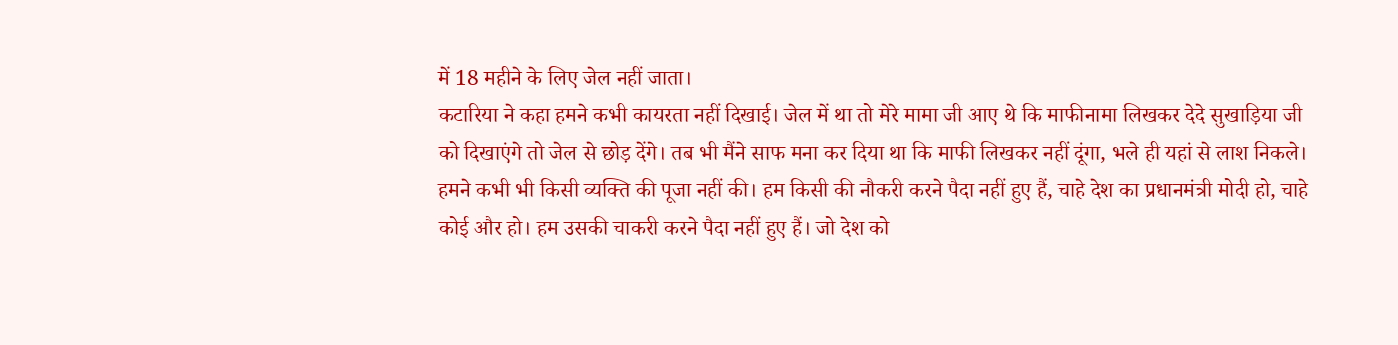में 18 महीने के लिए जेल नहीं जाता।
कटारिया ने कहा हमने कभी कायरता नहीं दिखाई। जेल में था तो मेरे मामा जी आए थे कि माफीनामा लिखकर देदे सुखाड़िया जी को दिखाएंगे तो जेल से छोड़ देंगे। तब भी मैंने साफ मना कर दिया था कि माफी लिखकर नहीं दूंगा, भले ही यहां से लाश निकले। हमने कभी भी किसी व्यक्ति की पूजा नहीं की। हम किसी की नौकरी करने पैदा नहीं हुए हैं, चाहे देश का प्रधानमंत्री मोदी हो, चाहे कोई और हो। हम उसकी चाकरी करने पैदा नहीं हुए हैं। जो देश को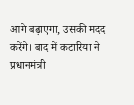आगे बढ़ाएगा, उसकी मदद करेंगे। बाद में कटारिया ने प्रधानमंत्री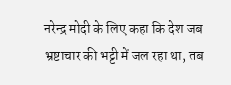नरेन्द्र मोदी के लिए कहा कि देश जब भ्रष्टाचार की भट्टी में जल रहा था, तब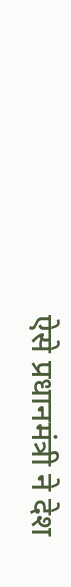ऐसे प्रधानमंत्री ने देश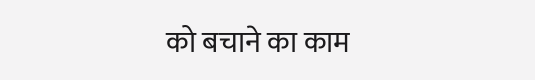को बचाने का काम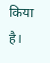किया है।